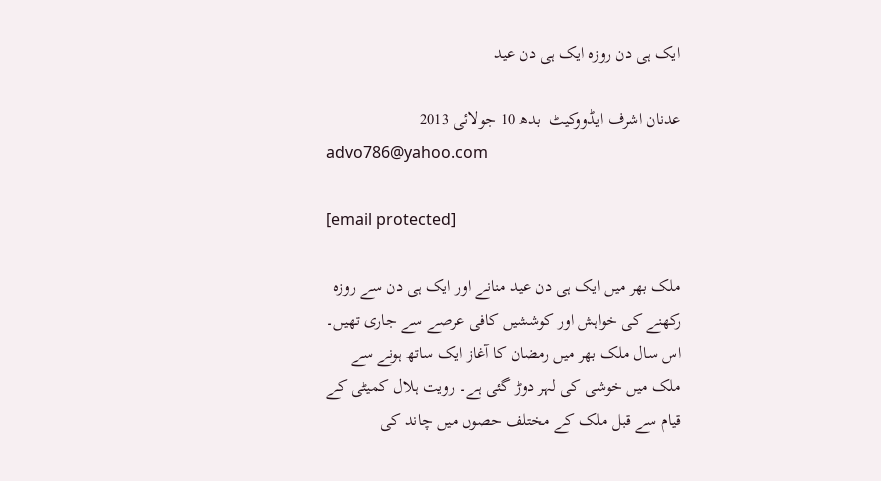ایک ہی دن روزہ ایک ہی دن عید

عدنان اشرف ایڈووکیٹ  بدھ 10 جولائی 2013
advo786@yahoo.com

[email protected]

ملک بھر میں ایک ہی دن عید منانے اور ایک ہی دن سے روزہ رکھنے کی خواہش اور کوششیں کافی عرصے سے جاری تھیں۔ اس سال ملک بھر میں رمضان کا آغاز ایک ساتھ ہونے سے ملک میں خوشی کی لہر دوڑ گئی ہے۔ رویت ہلال کمیٹی کے قیام سے قبل ملک کے مختلف حصوں میں چاند کی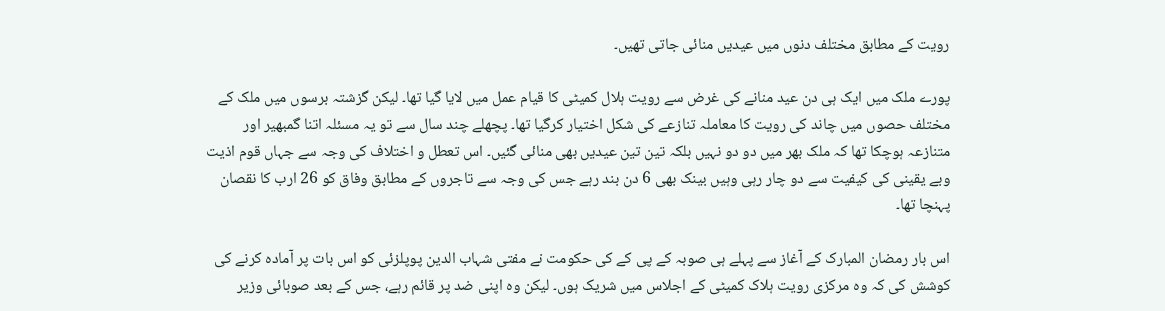رویت کے مطابق مختلف دنوں میں عیدیں منائی جاتی تھیں۔

پورے ملک میں ایک ہی دن عید منانے کی غرض سے رویت ہلال کمیٹی کا قیام عمل میں لایا گیا تھا۔ لیکن گزشتہ برسوں میں ملک کے مختلف حصوں میں چاند کی رویت کا معاملہ تنازعے کی شکل اختیار کرگیا تھا۔ پچھلے چند سال سے تو یہ مسئلہ اتنا گمبھیر اور متنازعہ ہوچکا تھا کہ ملک بھر میں دو دو نہیں بلکہ تین تین عیدیں بھی منائی گئیں۔ اس تعطل و اختلاف کی وجہ سے جہاں قوم اذیت وبے یقینی کی کیفیت سے دو چار رہی وہیں بینک بھی 6 دن بند رہے جس کی وجہ سے تاجروں کے مطابق وفاق کو 26 ارب کا نقصان پہنچا تھا۔

اس بار رمضان المبارک کے آغاز سے پہلے ہی صوبہ کے پی کے کی حکومت نے مفتی شہاب الدین پوپلزئی کو اس بات پر آمادہ کرنے کی کوشش کی کہ وہ مرکزی رویت ہلاک کمیٹی کے اجلاس میں شریک ہوں۔ لیکن وہ اپنی ضد پر قائم رہے، جس کے بعد صوبائی وزیر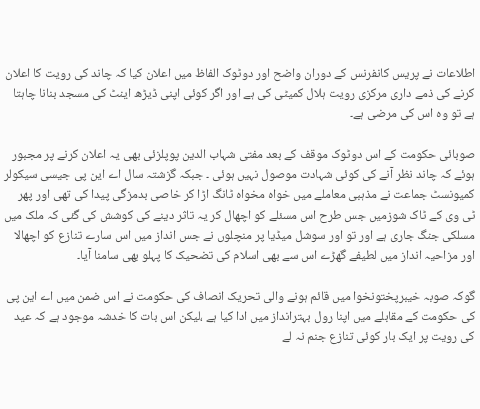اطلاعات نے پریس کانفرنس کے دوران واضح اور دوٹوک الفاظ میں اعلان کیا کہ چاند کی رویت کا اعلان کرنے کی ذمے داری مرکزی رویت ہلال کمیٹی کی ہے اور اگر کوئی اپنی ڈیڑھ اینٹ کی مسجد بنانا چاہتا ہے تو وہ اس کی مرضی ہے۔

صوبائی حکومت کے اس دوٹوک موقف کے بعد مفتی شہاب الدین پوپلزئی بھی یہ اعلان کرنے پر مجبور ہوئے کہ چاند نظر آنے کی کوئی شہادت موصول نہیں ہوئی ۔ جبکہ گزشتہ سال اے این پی جیسی سیکولر کمیونسٹ جماعت نے مذہبی معاملے میں خواہ مخواہ ٹانگ اڑا کر خاصی بدمزگی پیدا کی تھی اور پھر ٹی وی کے ٹاک شوزمیں جس طرح اس مسئلے کو اچھال کر یہ تاثر دینے کی کوشش کی گئی کہ ملک میں مسلکی جنگ جاری ہے اور تو اور سوشل میڈیا پر منچلوں نے جس انداز میں اس سارے تنازع کو اچھالا اور مزاحیہ انداز میں لطیفے گھڑے اس سے بھی اسلام کی تضحیک کا پہلو بھی سامنا آیا۔

گوکہ صوبہ خیبرپختونخوا میں قائم ہونے والی تحریک انصاف کی حکومت نے اس ضمن میں اے این پی کی حکومت کے مقابلے میں اپنا رول بہترانداز میں ادا کیا ہے ،لیکن اس بات کا خدشہ موجود ہے کہ عید کی رویت پر ایک بار کوئی تنازع جنم نہ لے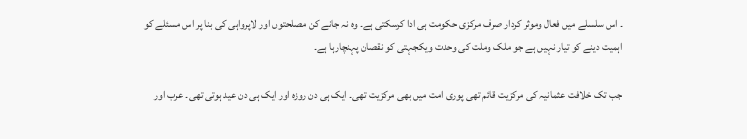۔ اس سلسلے میں فعال وموثر کردار صرف مرکزی حکومت ہی ادا کرسکتی ہے۔ وہ نہ جانے کن مصلحتوں اور لاپرواہی کی بنا پر اس مسئلے کو اہمیت دینے کو تیار نہیں ہے جو ملک وملت کی وحدت ویکجہتی کو نقصان پہنچارہا ہے۔

جب تک خلافت عثمانیہ کی مرکزیت قائم تھی پوری امت میں بھی مرکزیت تھی۔ ایک ہی دن روزہ اور ایک ہی دن عید ہوتی تھی۔ عرب اور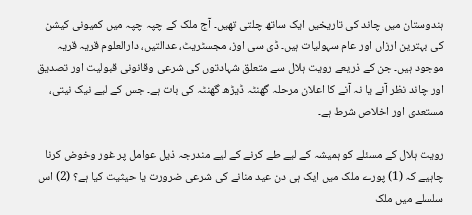ہندوستان میں چاند کی تاریخیں ایک ساتھ چلتی تھیں۔ آج ملک کے چپہ چپہ میں کمیونی کیشن کی بہترین ارزاں اور عام سہولیات ہیں۔ ڈی سی اوز، مجسٹریٹ، عدالتیں، دارالعلوم قریہ قریہ موجود ہیں۔ جن کے ذریعے رویت ہلال سے متعلق شہادتوں کی شرعی وقانونی قبولیت اور تصدیق اور چاند نظر آنے یا نہ آنے کا اعلان مرحلہ گھنٹہ ڈیڑھ گھنٹہ کی بات ہے۔ جس کے لیے نیک نیتی، مستعدی اور اخلاص شرط ہے۔

رویت ہلال کے مسئلے کو ہمیشہ کے لیے طے کرنے کے لیے مندرجہ ذیل عوامل پر غور وخوض کرنا چاہیے کہ (1) پورے ملک میں ایک ہی دن عید منانے کی شرعی ضرورت یا حیثیت کیا ہے؟ (2) اس سلسلے میں ملک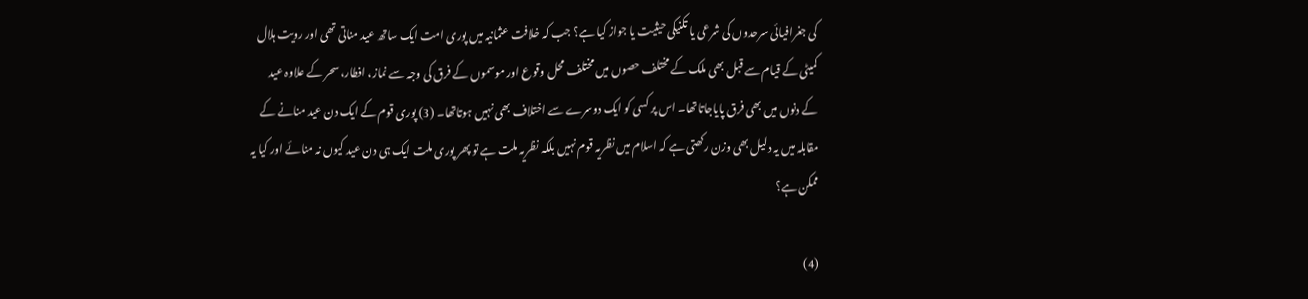کی جغرافیائی سرحدوں کی شرعی یا تکنیکی حیثیت یا جواز کیا ہے؟ جب کہ خلافت عثمانیہ میں پوری امت ایک ساتھ عید مناتی تھی اور رویت ہلال کمیٹی کے قیام سے قبل بھی ملک کے مختلف حصوں میں مختلف محل وقوع اور موسموں کے فرق کی وجہ سے نماز، افطار، سحر کے علاوہ عید کے دنوں میں بھی فرق پایاجاتاتھا۔ اس پر کسی کو ایک دوسرے سے اختلاف بھی نہیں ہوتاتھا۔ (3) پوری قوم کے ایک دن عید منانے کے مقابلہ میں یہ دلیل بھی وزن رکھتی ہے کہ اسلام میں نظریہ قوم نہیں بلکہ نظریہ ملت ہے تو پھر پوری ملت ایک ہی دن عید کیوں نہ منائے اور کیا یہ ممکن ہے؟

(4)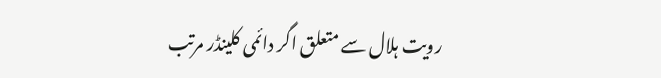رویت ہلال سے متعلق اگر دائمی کلینڈر مرتب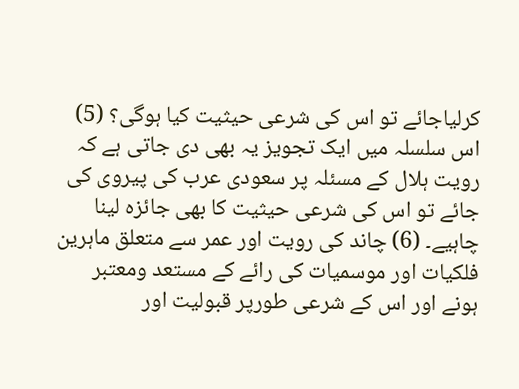کرلیاجائے تو اس کی شرعی حیثیت کیا ہوگی؟ (5) اس سلسلہ میں ایک تجویز یہ بھی دی جاتی ہے کہ رویت ہلال کے مسئلہ پر سعودی عرب کی پیروی کی جائے تو اس کی شرعی حیثیت کا بھی جائزہ لینا چاہیے۔ (6) چاند کی رویت اور عمر سے متعلق ماہرین فلکیات اور موسمیات کی رائے کے مستعد ومعتبر ہونے اور اس کے شرعی طورپر قبولیت اور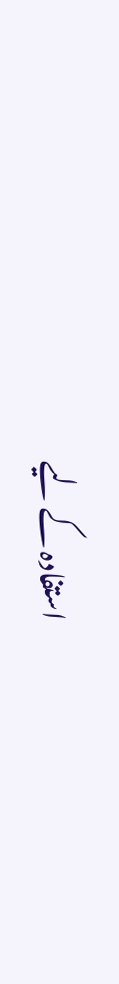استفادہ کے لیے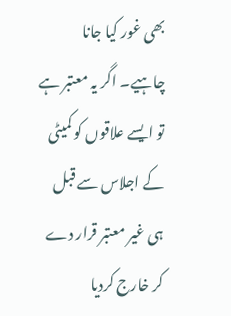بھی غور کیا جانا چاہیے۔ اگر یہ معتبر ہے تو ایسے علاقوں کو کمیٹی کے اجلاس سے قبل ہی غیر معتبر قرار دے کر خارج کردیا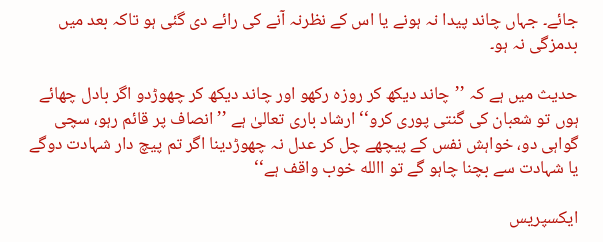جائے۔ جہاں چاند پیدا نہ ہونے یا اس کے نظرنہ آنے کی رائے دی گئی ہو تاکہ بعد میں بدمزگی نہ ہو۔

حدیث میں ہے کہ ’’چاند دیکھ کر روزہ رکھو اور چاند دیکھ کر چھوڑدو اگر بادل چھائے ہوں تو شعبان کی گنتی پوری کرو‘‘ ارشاد باری تعالیٰ ہے ’’انصاف پر قائم رہو، سچی گواہی دو، خواہش نفس کے پیچھے چل کر عدل نہ چھوڑدینا اگر تم پیچ دار شہادت دوگے یا شہادت سے بچنا چاہو گے تو االله خوب واقف ہے‘‘

ایکسپریس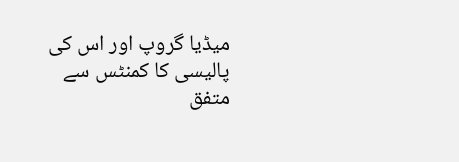میڈیا گروپ اور اس کی پالیسی کا کمنٹس سے متفق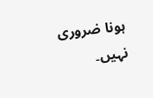ہونا ضروری نہیں۔